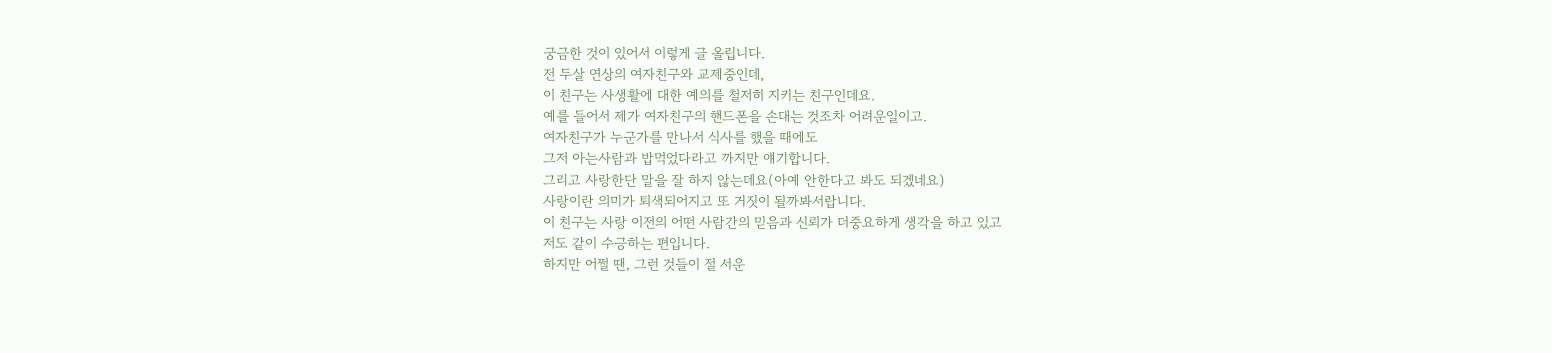궁금한 것이 있어서 이렇게 글 올립니다.
전 두살 연상의 여자친구와 교제중인데,
이 친구는 사생활에 대한 예의를 철저히 지키는 친구인데요.
예를 들어서 제가 여자친구의 핸드폰을 손대는 것조차 어려운일이고.
여자친구가 누군가를 만나서 식사를 했을 때에도
그저 아는사람과 밥먹었다라고 까지만 얘기합니다.
그리고 사랑한단 말을 잘 하지 않는데요(아예 안한다고 봐도 되겠네요)
사랑이란 의미가 퇴색되어지고 또 거짓이 될까봐서랍니다.
이 친구는 사랑 이전의 어떤 사람간의 믿음과 신뢰가 더중요하게 생각을 하고 있고
저도 같이 수긍하는 편입니다.
하지만 어쩔 땐, 그런 것들이 절 서운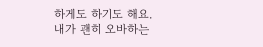하게도 하기도 해요.
내가 괜히 오바하는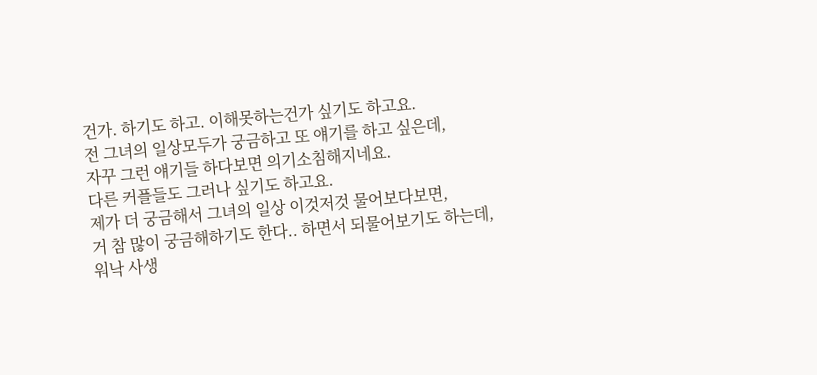건가. 하기도 하고. 이해못하는건가 싶기도 하고요.
전 그녀의 일상모두가 궁금하고 또 얘기를 하고 싶은데,
자꾸 그런 얘기들 하다보면 의기소침해지네요.
다른 커플들도 그러나 싶기도 하고요.
제가 더 궁금해서 그녀의 일상 이것저것 물어보다보면,
거 참 많이 궁금해하기도 한다.. 하면서 되물어보기도 하는데,
워낙 사생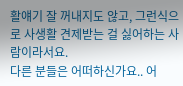활얘기 잘 꺼내지도 않고, 그런식으로 사생활 견제받는 걸 싫어하는 사람이라서요.
다른 분들은 어떠하신가요.. 어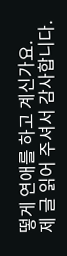떻게 연애를 하고 계신가요.
제 글 읽어 주셔서 감사합니다.